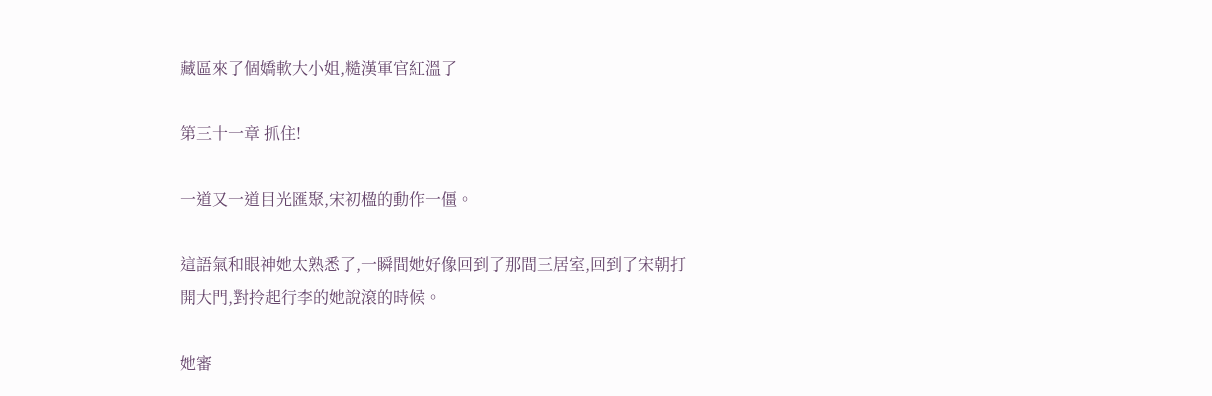藏區來了個嬌軟大小姐,糙漢軍官紅溫了

第三十一章 抓住!

一道又一道目光匯聚,宋初楹的動作一僵。

這語氣和眼神她太熟悉了,一瞬間她好像回到了那間三居室,回到了宋朝打開大門,對拎起行李的她說滾的時候。

她審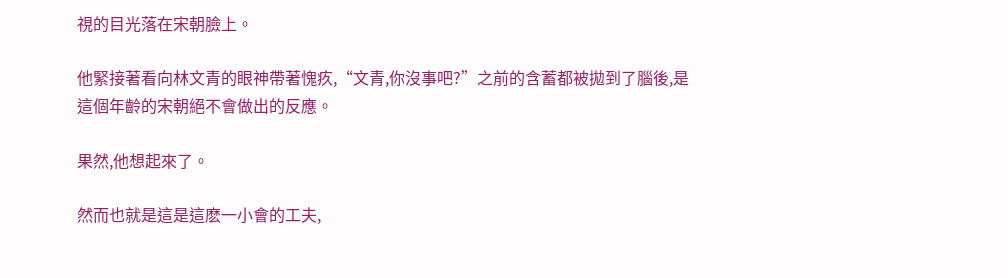視的目光落在宋朝臉上。

他緊接著看向林文青的眼神帶著愧疚,“文青,你沒事吧?”之前的含蓄都被拋到了腦後,是這個年齡的宋朝絕不會做出的反應。

果然,他想起來了。

然而也就是這是這麽一小會的工夫,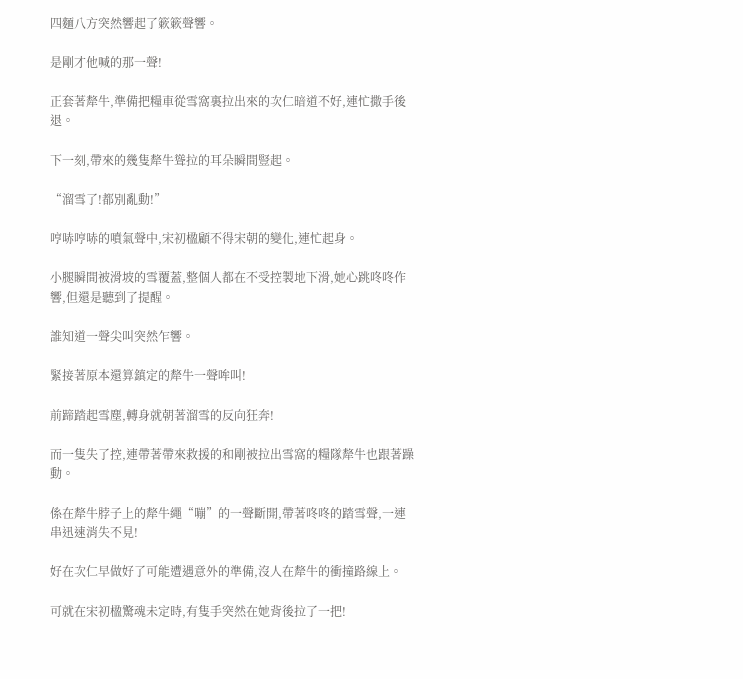四麵八方突然響起了簌簌聲響。

是剛才他喊的那一聲!

正套著犛牛,準備把糧車從雪窩裏拉出來的次仁暗道不好,連忙撒手後退。

下一刻,帶來的幾隻犛牛聳拉的耳朵瞬間豎起。

“溜雪了!都別亂動!”

哼哧哼哧的噴氣聲中,宋初楹顧不得宋朝的變化,連忙起身。

小腿瞬間被滑坡的雪覆蓋,整個人都在不受控製地下滑,她心跳咚咚作響,但還是聽到了提醒。

誰知道一聲尖叫突然乍響。

緊接著原本還算鎮定的犛牛一聲哞叫!

前蹄踏起雪塵,轉身就朝著溜雪的反向狂奔!

而一隻失了控,連帶著帶來救援的和剛被拉出雪窩的糧隊犛牛也跟著躁動。

係在犛牛脖子上的犛牛繩“嘣”的一聲斷開,帶著咚咚的踏雪聲,一連串迅速消失不見!

好在次仁早做好了可能遭遇意外的準備,沒人在犛牛的衝撞路線上。

可就在宋初楹驚魂未定時,有隻手突然在她背後拉了一把!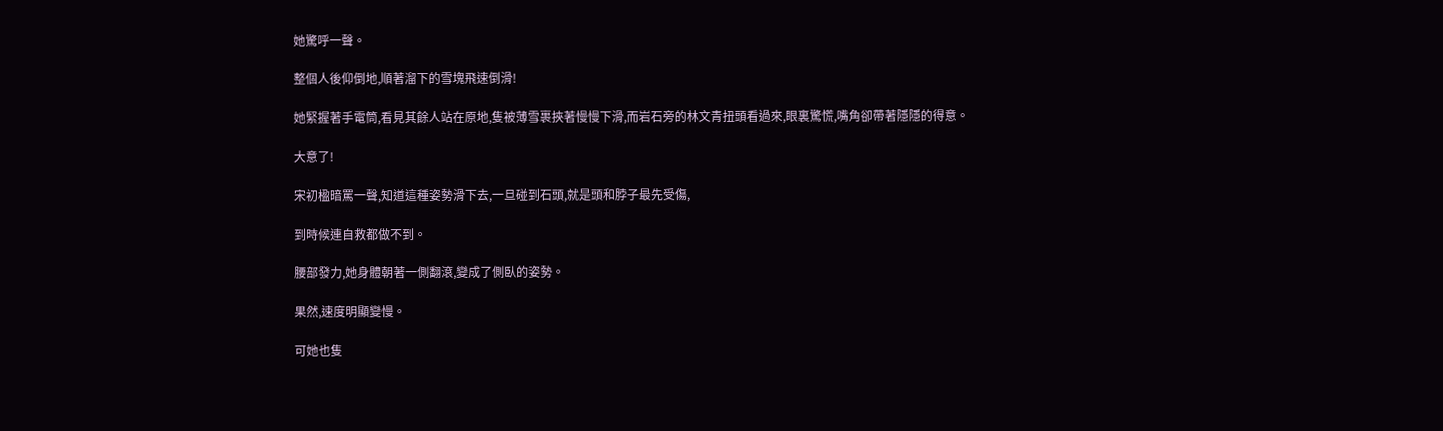她驚呼一聲。

整個人後仰倒地,順著溜下的雪塊飛速倒滑!

她緊握著手電筒,看見其餘人站在原地,隻被薄雪裹挾著慢慢下滑,而岩石旁的林文青扭頭看過來,眼裏驚慌,嘴角卻帶著隱隱的得意。

大意了!

宋初楹暗罵一聲,知道這種姿勢滑下去,一旦碰到石頭,就是頭和脖子最先受傷,

到時候連自救都做不到。

腰部發力,她身體朝著一側翻滾,變成了側臥的姿勢。

果然,速度明顯變慢。

可她也隻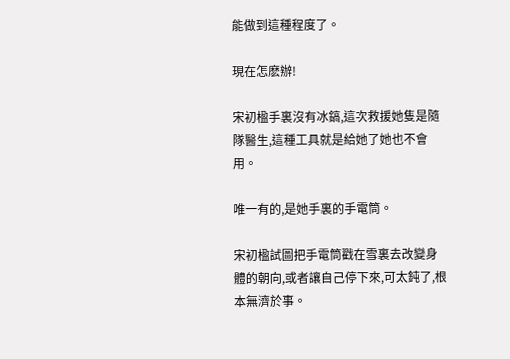能做到這種程度了。

現在怎麽辦!

宋初楹手裏沒有冰鎬,這次救援她隻是隨隊醫生,這種工具就是給她了她也不會用。

唯一有的,是她手裏的手電筒。

宋初楹試圖把手電筒戳在雪裏去改變身體的朝向,或者讓自己停下來,可太鈍了,根本無濟於事。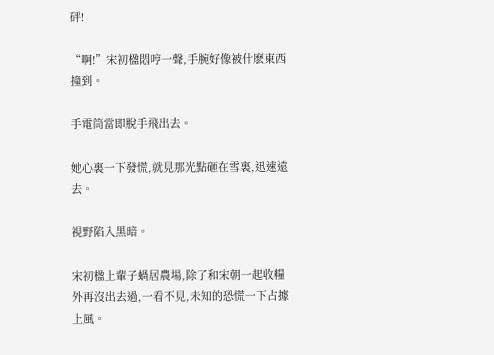砰!

“啊!”宋初楹悶哼一聲,手腕好像被什麽東西撞到。

手電筒當即脫手飛出去。

她心裏一下發慌,就見那光點砸在雪裏,迅速遠去。

視野陷入黑暗。

宋初楹上輩子蝸居農場,除了和宋朝一起收糧外再沒出去過,一看不見,未知的恐慌一下占據上風。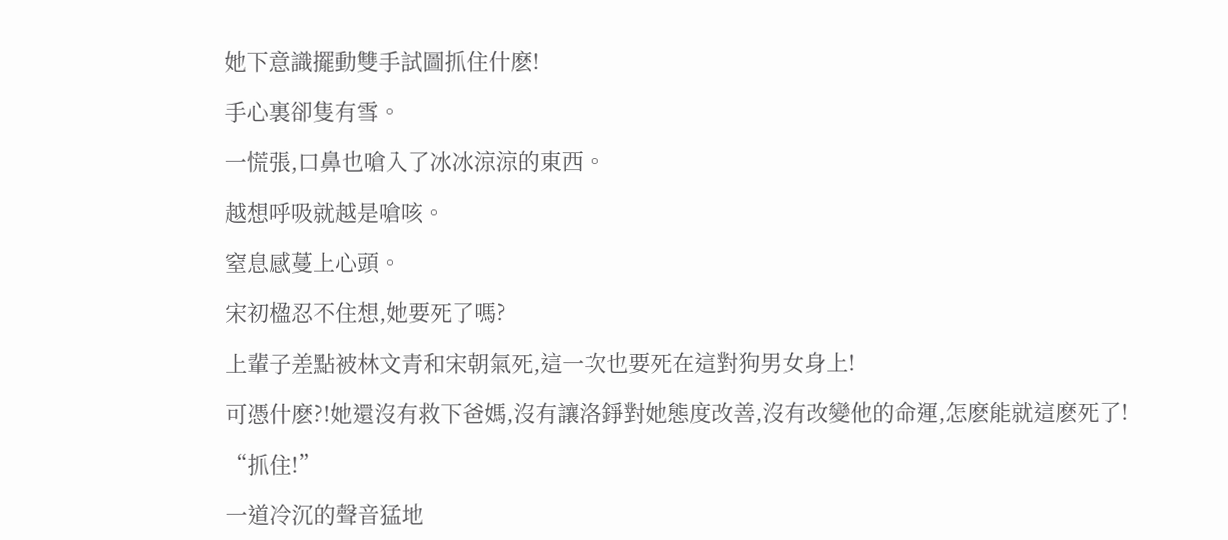她下意識擺動雙手試圖抓住什麽!

手心裏卻隻有雪。

一慌張,口鼻也嗆入了冰冰涼涼的東西。

越想呼吸就越是嗆咳。

窒息感蔓上心頭。

宋初楹忍不住想,她要死了嗎?

上輩子差點被林文青和宋朝氣死,這一次也要死在這對狗男女身上!

可憑什麽?!她還沒有救下爸媽,沒有讓洛錚對她態度改善,沒有改變他的命運,怎麽能就這麽死了!

“抓住!”

一道冷沉的聲音猛地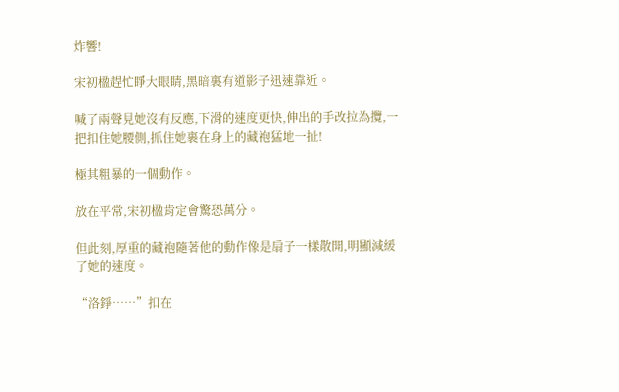炸響!

宋初楹趕忙睜大眼睛,黑暗裏有道影子迅速靠近。

喊了兩聲見她沒有反應,下滑的速度更快,伸出的手改拉為攬,一把扣住她腰側,抓住她裹在身上的藏袍猛地一扯!

極其粗暴的一個動作。

放在平常,宋初楹肯定會驚恐萬分。

但此刻,厚重的藏袍隨著他的動作像是扇子一樣散開,明顯減緩了她的速度。

“洛錚……”扣在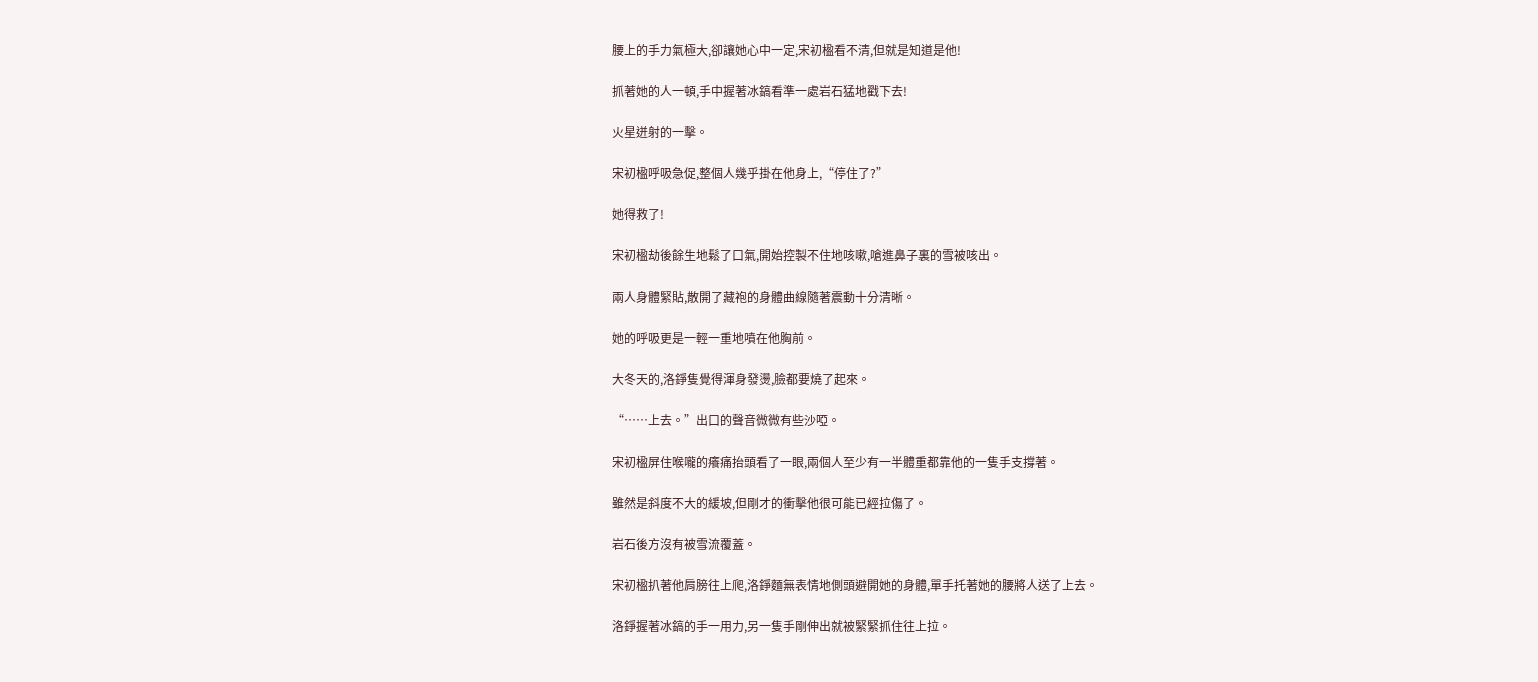腰上的手力氣極大,卻讓她心中一定,宋初楹看不清,但就是知道是他!

抓著她的人一頓,手中握著冰鎬看準一處岩石猛地戳下去!

火星迸射的一擊。

宋初楹呼吸急促,整個人幾乎掛在他身上,“停住了?”

她得救了!

宋初楹劫後餘生地鬆了口氣,開始控製不住地咳嗽,嗆進鼻子裏的雪被咳出。

兩人身體緊貼,散開了藏袍的身體曲線隨著震動十分清晰。

她的呼吸更是一輕一重地噴在他胸前。

大冬天的,洛錚隻覺得渾身發燙,臉都要燒了起來。

“……上去。”出口的聲音微微有些沙啞。

宋初楹屏住喉嚨的癢痛抬頭看了一眼,兩個人至少有一半體重都靠他的一隻手支撐著。

雖然是斜度不大的緩坡,但剛才的衝擊他很可能已經拉傷了。

岩石後方沒有被雪流覆蓋。

宋初楹扒著他肩膀往上爬,洛錚麵無表情地側頭避開她的身體,單手托著她的腰將人送了上去。

洛錚握著冰鎬的手一用力,另一隻手剛伸出就被緊緊抓住往上拉。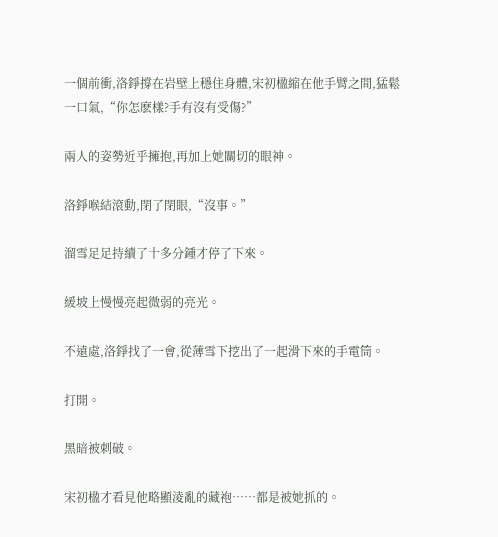一個前衝,洛錚撐在岩壁上穩住身體,宋初楹縮在他手臂之間,猛鬆一口氣,“你怎麽樣?手有沒有受傷?”

兩人的姿勢近乎擁抱,再加上她關切的眼神。

洛錚喉結滾動,閉了閉眼,“沒事。”

溜雪足足持續了十多分鍾才停了下來。

緩坡上慢慢亮起微弱的亮光。

不遠處,洛錚找了一會,從薄雪下挖出了一起滑下來的手電筒。

打開。

黑暗被刺破。

宋初楹才看見他略顯淩亂的藏袍……都是被她抓的。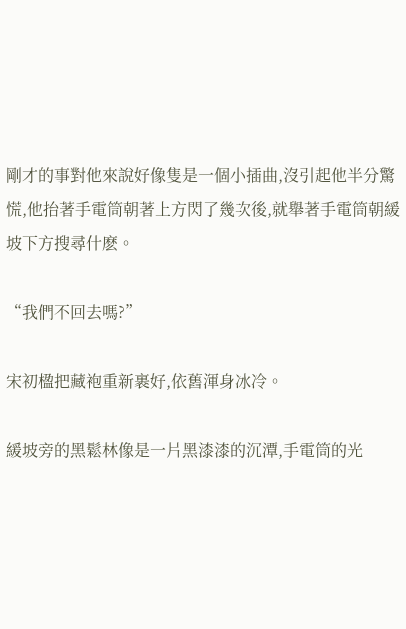剛才的事對他來說好像隻是一個小插曲,沒引起他半分驚慌,他抬著手電筒朝著上方閃了幾次後,就舉著手電筒朝緩坡下方搜尋什麽。

“我們不回去嗎?”

宋初楹把藏袍重新裹好,依舊渾身冰冷。

緩坡旁的黑鬆林像是一片黑漆漆的沉潭,手電筒的光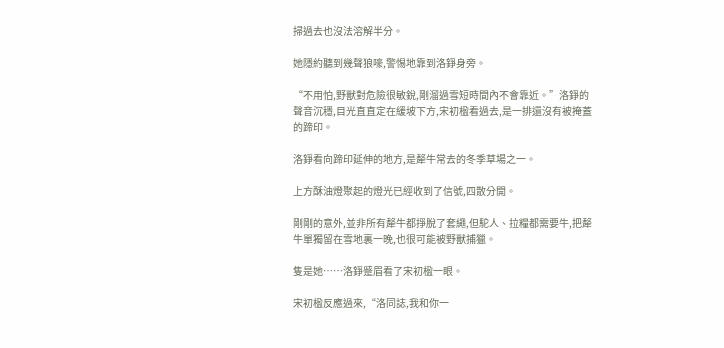掃過去也沒法溶解半分。

她隱約聽到幾聲狼嚎,警惕地靠到洛錚身旁。

“不用怕,野獸對危險很敏銳,剛溜過雪短時間內不會靠近。”洛錚的聲音沉穩,目光直直定在緩坡下方,宋初楹看過去,是一排還沒有被掩蓋的蹄印。

洛錚看向蹄印延伸的地方,是犛牛常去的冬季草場之一。

上方酥油燈聚起的燈光已經收到了信號,四散分開。

剛剛的意外,並非所有犛牛都掙脫了套繩,但駝人、拉糧都需要牛,把犛牛單獨留在雪地裏一晚,也很可能被野獸捕獵。

隻是她……洛錚蹙眉看了宋初楹一眼。

宋初楹反應過來,“洛同誌,我和你一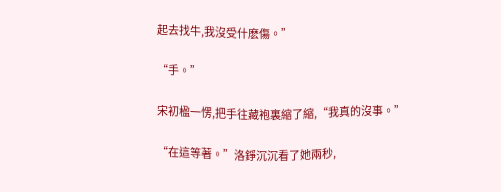起去找牛,我沒受什麽傷。”

“手。”

宋初楹一愣,把手往藏袍裏縮了縮,“我真的沒事。”

“在這等著。”洛錚沉沉看了她兩秒,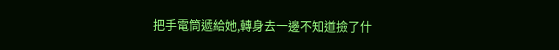把手電筒遞給她,轉身去一邊不知道撿了什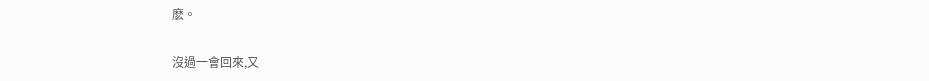麽。

沒過一會回來,又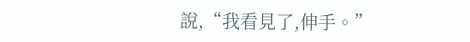說,“我看見了,伸手。”